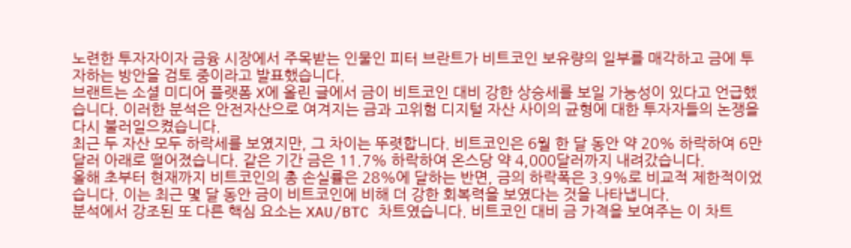노련한 투자자이자 금융 시장에서 주목받는 인물인 피터 브란트가 비트코인 보유량의 일부를 매각하고 금에 투자하는 방안을 검토 중이라고 발표했습니다.
브랜트는 소셜 미디어 플랫폼 X에 올린 글에서 금이 비트코인 대비 강한 상승세를 보일 가능성이 있다고 언급했습니다. 이러한 분석은 안전자산으로 여겨지는 금과 고위험 디지털 자산 사이의 균형에 대한 투자자들의 논쟁을 다시 불러일으켰습니다.
최근 두 자산 모두 하락세를 보였지만, 그 차이는 뚜렷합니다. 비트코인은 6월 한 달 동안 약 20% 하락하여 6만 달러 아래로 떨어졌습니다. 같은 기간 금은 11.7% 하락하여 온스당 약 4,000달러까지 내려갔습니다.
올해 초부터 현재까지 비트코인의 총 손실률은 28%에 달하는 반면, 금의 하락폭은 3.9%로 비교적 제한적이었습니다. 이는 최근 몇 달 동안 금이 비트코인에 비해 더 강한 회복력을 보였다는 것을 나타냅니다.
분석에서 강조된 또 다른 핵심 요소는 XAU/BTC 차트였습니다. 비트코인 대비 금 가격을 보여주는 이 차트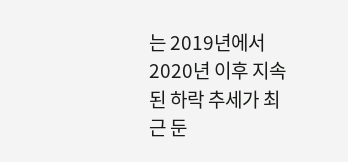는 2019년에서 2020년 이후 지속된 하락 추세가 최근 둔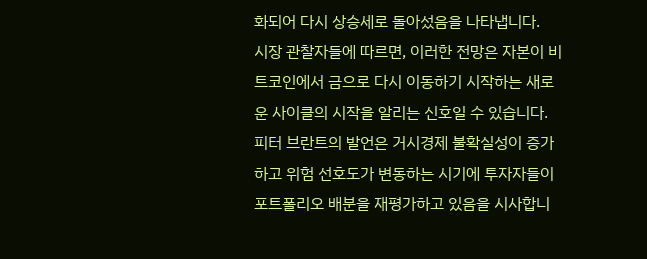화되어 다시 상승세로 돌아섰음을 나타냅니다.
시장 관찰자들에 따르면, 이러한 전망은 자본이 비트코인에서 금으로 다시 이동하기 시작하는 새로운 사이클의 시작을 알리는 신호일 수 있습니다.
피터 브란트의 발언은 거시경제 불확실성이 증가하고 위험 선호도가 변동하는 시기에 투자자들이 포트폴리오 배분을 재평가하고 있음을 시사합니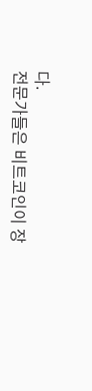다.
전문가들은 비트코인이 장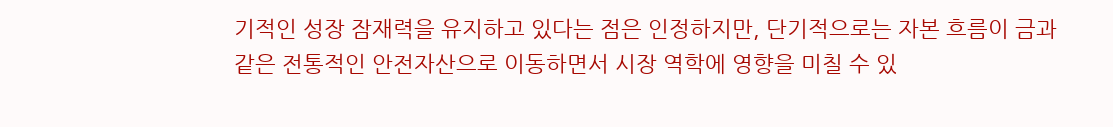기적인 성장 잠재력을 유지하고 있다는 점은 인정하지만, 단기적으로는 자본 흐름이 금과 같은 전통적인 안전자산으로 이동하면서 시장 역학에 영향을 미칠 수 있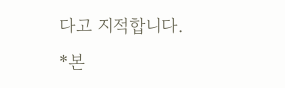다고 지적합니다.
*본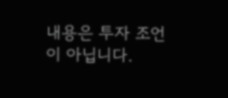내용은 투자 조언이 아닙니다.